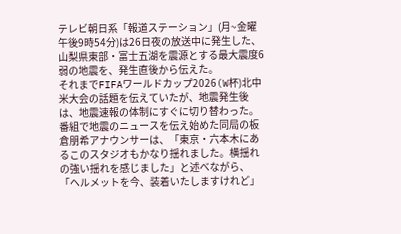テレビ朝日系「報道ステーション」(月~金曜午後9時54分)は26日夜の放送中に発生した、山梨県東部・富士五湖を震源とする最大震度6弱の地震を、発生直後から伝えた。
それまでFIFAワールドカップ2026(W杯)北中米大会の話題を伝えていたが、地震発生後は、地震速報の体制にすぐに切り替わった。
番組で地震のニュースを伝え始めた同局の板倉朋希アナウンサーは、「東京・六本木にあるこのスタジオもかなり揺れました。横揺れの強い揺れを感じました」と述べながら、「ヘルメットを今、装着いたしますけれど」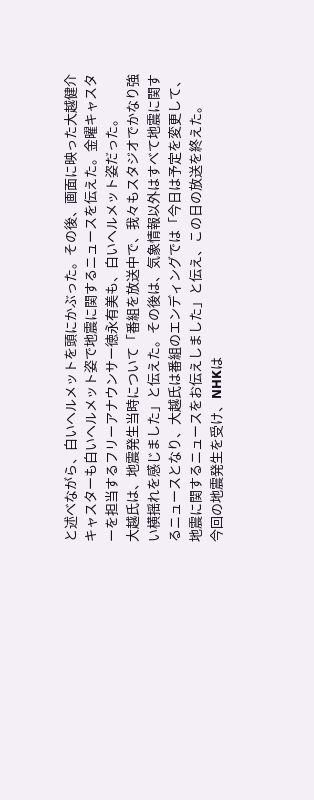と述べながら、白いヘルメットを頭にかぶった。その後、画面に映った大越健介キャスターも白いヘルメット姿で地震に関するニュースを伝えた。金曜キャスターを担当するフリーアナウンサー徳永有美も、白いヘルメット姿だった。
大越氏は、地震発生当時について「番組を放送中で、我々もスタジオでかなり強い横揺れを感じました」と伝えた。その後は、気象情報以外はすべて地震に関するニュースとなり、大越氏は番組のエンディングでは「今日は予定を変更して、地震に関するニュースをお伝えしました」と伝え、この日の放送を終えた。
今回の地震発生を受け、NHKは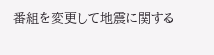番組を変更して地震に関する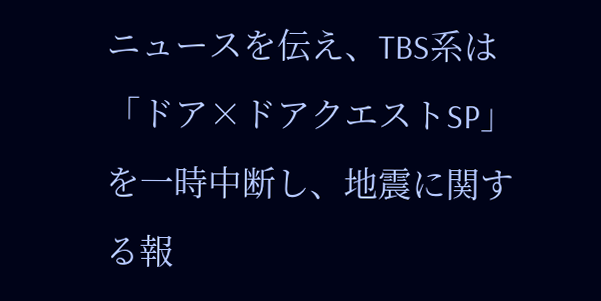ニュースを伝え、TBS系は「ドア×ドアクエストSP」を一時中断し、地震に関する報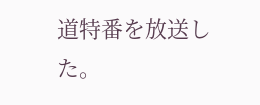道特番を放送した。